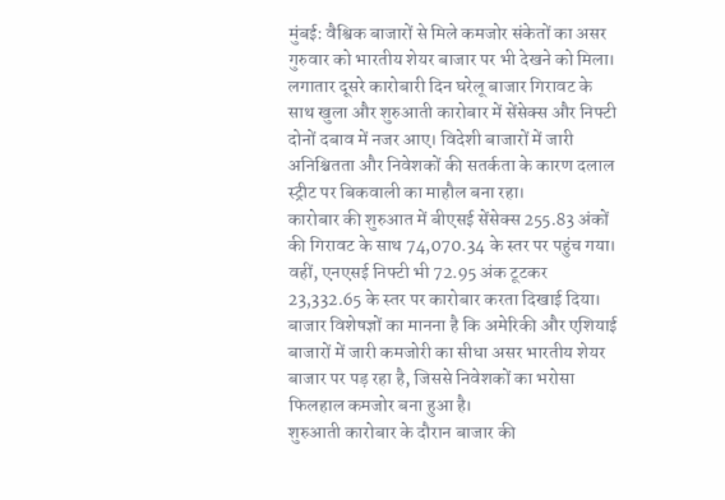मुंबई: वैश्विक बाजारों से मिले कमजोर संकेतों का असर गुरुवार को भारतीय शेयर बाजार पर भी देखने को मिला। लगातार दूसरे कारोबारी दिन घरेलू बाजार गिरावट के साथ खुला और शुरुआती कारोबार में सेंसेक्स और निफ्टी दोनों दबाव में नजर आए। विदेशी बाजारों में जारी अनिश्चितता और निवेशकों की सतर्कता के कारण दलाल स्ट्रीट पर बिकवाली का माहौल बना रहा।
कारोबार की शुरुआत में बीएसई सेंसेक्स 255.83 अंकों की गिरावट के साथ 74,070.34 के स्तर पर पहुंच गया। वहीं, एनएसई निफ्टी भी 72.95 अंक टूटकर 23,332.65 के स्तर पर कारोबार करता दिखाई दिया। बाजार विशेषज्ञों का मानना है कि अमेरिकी और एशियाई बाजारों में जारी कमजोरी का सीधा असर भारतीय शेयर बाजार पर पड़ रहा है, जिससे निवेशकों का भरोसा फिलहाल कमजोर बना हुआ है।
शुरुआती कारोबार के दौरान बाजार की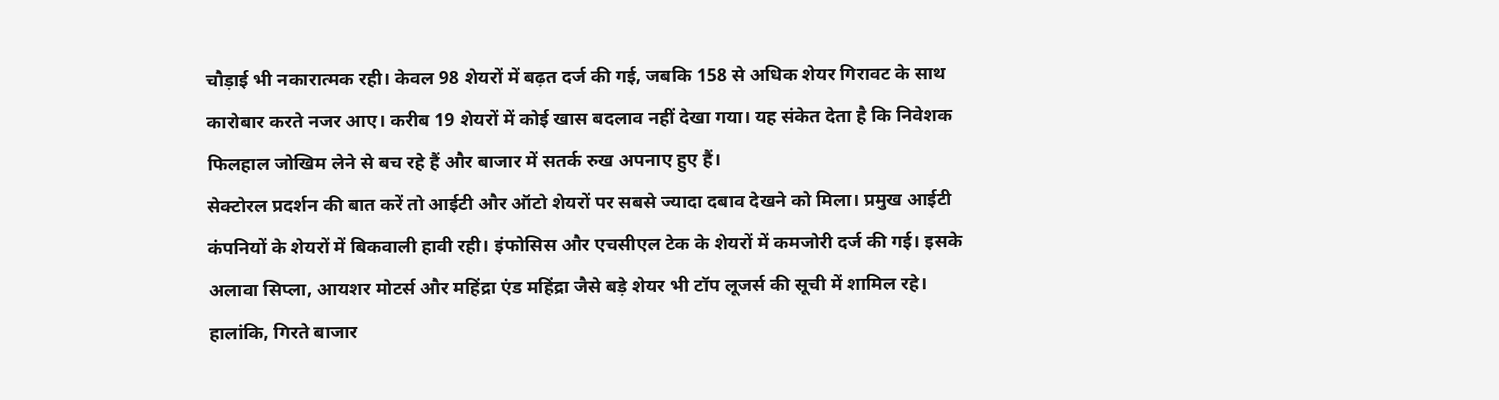चौड़ाई भी नकारात्मक रही। केवल 98 शेयरों में बढ़त दर्ज की गई, जबकि 158 से अधिक शेयर गिरावट के साथ कारोबार करते नजर आए। करीब 19 शेयरों में कोई खास बदलाव नहीं देखा गया। यह संकेत देता है कि निवेशक फिलहाल जोखिम लेने से बच रहे हैं और बाजार में सतर्क रुख अपनाए हुए हैं।
सेक्टोरल प्रदर्शन की बात करें तो आईटी और ऑटो शेयरों पर सबसे ज्यादा दबाव देखने को मिला। प्रमुख आईटी कंपनियों के शेयरों में बिकवाली हावी रही। इंफोसिस और एचसीएल टेक के शेयरों में कमजोरी दर्ज की गई। इसके अलावा सिप्ला, आयशर मोटर्स और महिंद्रा एंड महिंद्रा जैसे बड़े शेयर भी टॉप लूजर्स की सूची में शामिल रहे।
हालांकि, गिरते बाजार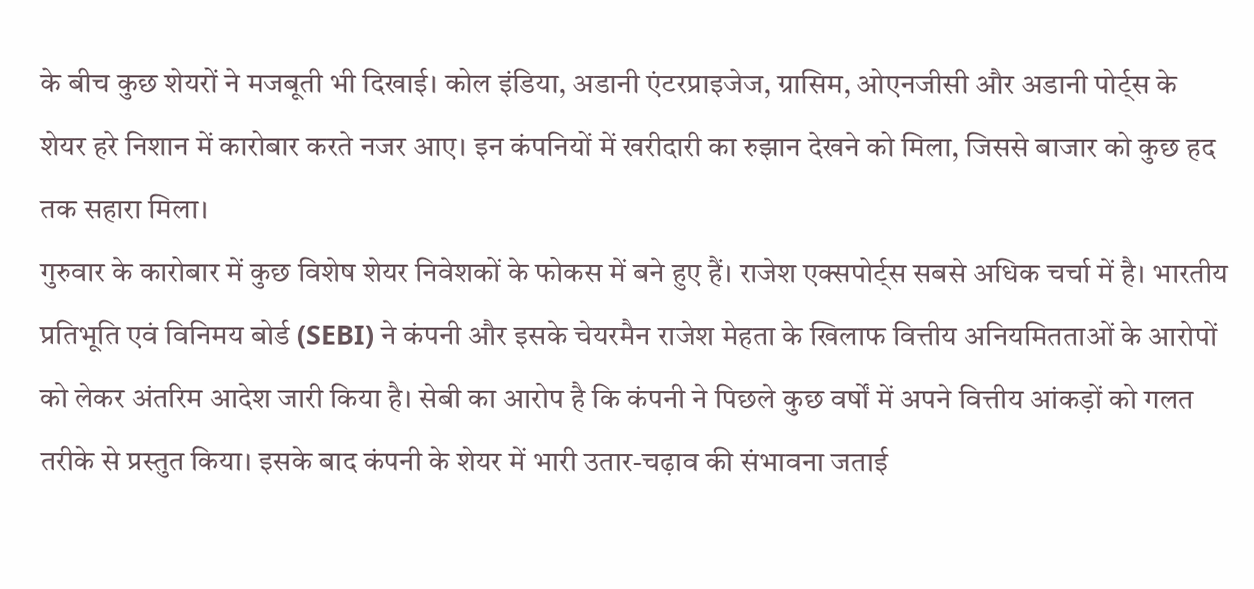के बीच कुछ शेयरों ने मजबूती भी दिखाई। कोल इंडिया, अडानी एंटरप्राइजेज, ग्रासिम, ओएनजीसी और अडानी पोर्ट्स के शेयर हरे निशान में कारोबार करते नजर आए। इन कंपनियों में खरीदारी का रुझान देखने को मिला, जिससे बाजार को कुछ हद तक सहारा मिला।
गुरुवार के कारोबार में कुछ विशेष शेयर निवेशकों के फोकस में बने हुए हैं। राजेश एक्सपोर्ट्स सबसे अधिक चर्चा में है। भारतीय प्रतिभूति एवं विनिमय बोर्ड (SEBI) ने कंपनी और इसके चेयरमैन राजेश मेहता के खिलाफ वित्तीय अनियमितताओं के आरोपों को लेकर अंतरिम आदेश जारी किया है। सेबी का आरोप है कि कंपनी ने पिछले कुछ वर्षों में अपने वित्तीय आंकड़ों को गलत तरीके से प्रस्तुत किया। इसके बाद कंपनी के शेयर में भारी उतार-चढ़ाव की संभावना जताई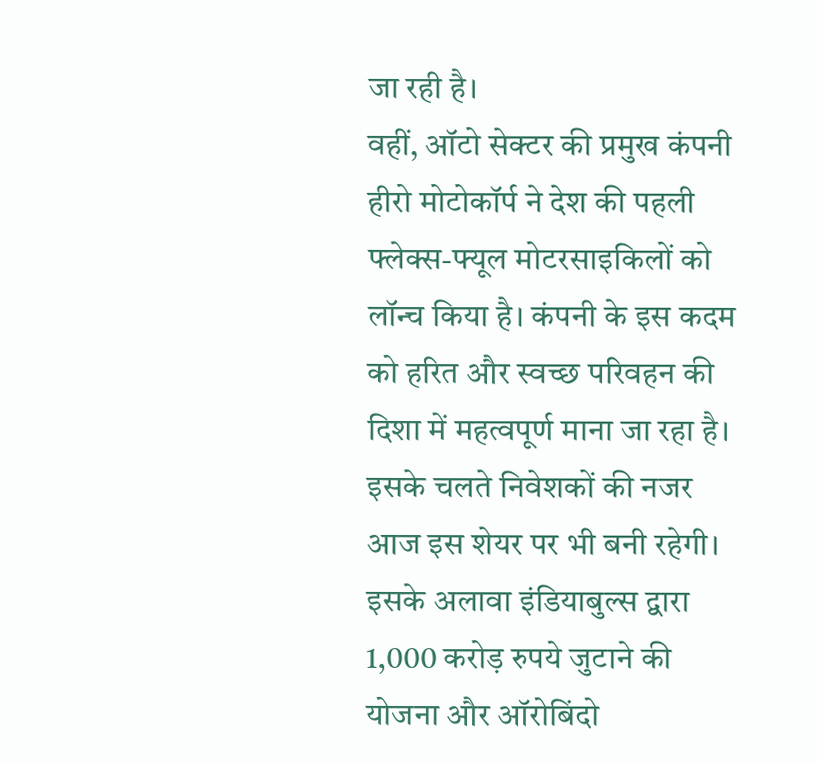जा रही है।
वहीं, ऑटो सेक्टर की प्रमुख कंपनी हीरो मोटोकॉर्प ने देश की पहली फ्लेक्स-फ्यूल मोटरसाइकिलों को लॉन्च किया है। कंपनी के इस कदम को हरित और स्वच्छ परिवहन की दिशा में महत्वपूर्ण माना जा रहा है। इसके चलते निवेशकों की नजर आज इस शेयर पर भी बनी रहेगी।
इसके अलावा इंडियाबुल्स द्वारा 1,000 करोड़ रुपये जुटाने की योजना और ऑरोबिंदो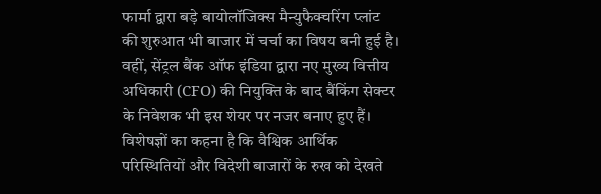फार्मा द्वारा बड़े बायोलॉजिक्स मैन्युफैक्चरिंग प्लांट की शुरुआत भी बाजार में चर्चा का विषय बनी हुई है। वहीं, सेंट्रल बैंक ऑफ इंडिया द्वारा नए मुख्य वित्तीय अधिकारी (CFO) की नियुक्ति के बाद बैंकिंग सेक्टर के निवेशक भी इस शेयर पर नजर बनाए हुए हैं।
विशेषज्ञों का कहना है कि वैश्विक आर्थिक परिस्थितियों और विदेशी बाजारों के रुख को देखते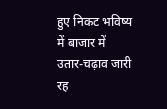हुए निकट भविष्य में बाजार में उतार-चढ़ाव जारी रह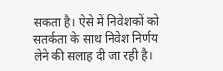सकता है। ऐसे में निवेशकों को सतर्कता के साथ निवेश निर्णय लेने की सलाह दी जा रही है।